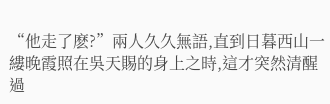“他走了麽?”兩人久久無語,直到日暮西山一縷晚霞照在吳天賜的身上之時,這才突然清醒過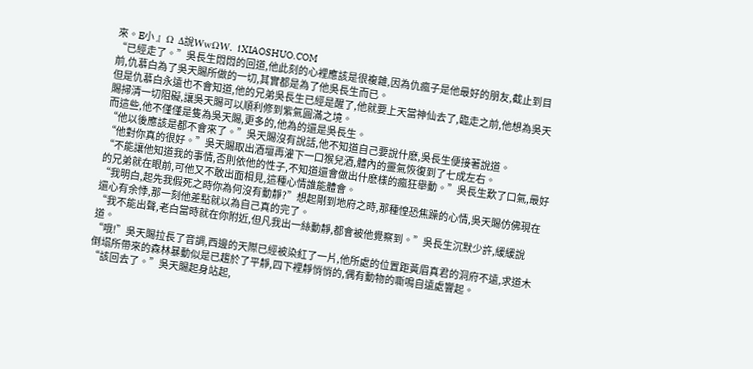來。E小 』Ω Δ說WwΩW. 1XIAOSHUO.COM
“已經走了。”吳長生悶悶的回道,他此刻的心裡應該是很複雜,因為仇瘋子是他最好的朋友,截止到目前,仇慕白為了吳天賜所做的一切,其實都是為了他吳長生而已。
但是仇慕白永遠也不會知道,他的兄弟吳長生已經是醒了,他就要上天當神仙去了,臨走之前,他想為吳天賜掃清一切阻礙,讓吳天賜可以順利修到紫氣圓滿之境。
而這些,他不僅僅是隻為吳天賜,更多的,他為的還是吳長生。
“他以後應該是都不會來了。”吳天賜沒有說話,他不知道自己要說什麽,吳長生便接著說道。
“他對你真的很好。”吳天賜取出酒壇再灌下一口猴兒酒,體內的靈氣恢復到了七成左右。
“不能讓他知道我的事情,否則依他的性子,不知道還會做出什麽樣的瘋狂舉動。”吳長生歎了口氣,最好的兄弟就在眼前,可他又不敢出面相見,這種心情誰能體會。
“我明白,起先我假死之時你為何沒有動靜?”想起剛到地府之時,那種惶恐焦躁的心情,吳天賜仿佛現在還心有余悸,那一刻他差點就以為自己真的完了。
“我不能出聲,老白當時就在你附近,但凡我出一絲動靜,都會被他覺察到。”吳長生沉默少許,緩緩說道。
“哦!”吳天賜拉長了音調,西邊的天際已經被染紅了一片,他所處的位置距黃眉真君的洞府不遠,求道木倒塌所帶來的森林暴動似是已趨於了平靜,四下裡靜悄悄的,偶有動物的嘶鳴自遠處響起。
“該回去了。”吳天賜起身站起,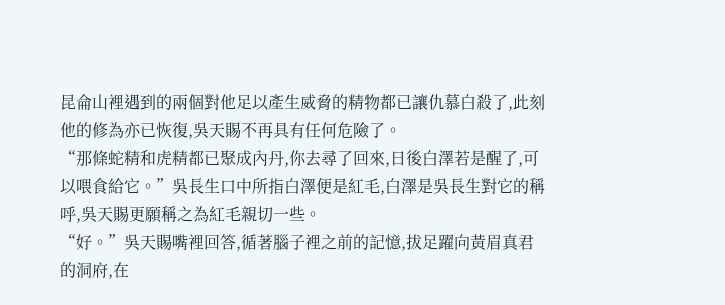昆侖山裡遇到的兩個對他足以產生威脅的精物都已讓仇慕白殺了,此刻他的修為亦已恢復,吳天賜不再具有任何危險了。
“那條蛇精和虎精都已聚成內丹,你去尋了回來,日後白澤若是醒了,可以喂食給它。”吳長生口中所指白澤便是紅毛,白澤是吳長生對它的稱呼,吳天賜更願稱之為紅毛親切一些。
“好。”吳天賜嘴裡回答,循著腦子裡之前的記憶,拔足躍向黃眉真君的洞府,在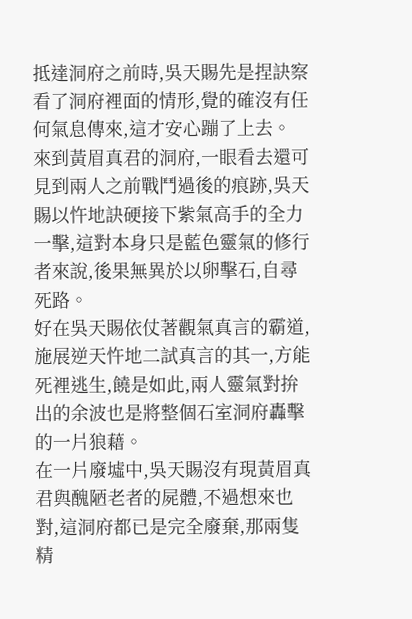抵達洞府之前時,吳天賜先是捏訣察看了洞府裡面的情形,覺的確沒有任何氣息傳來,這才安心蹦了上去。
來到黃眉真君的洞府,一眼看去還可見到兩人之前戰鬥過後的痕跡,吳天賜以忤地訣硬接下紫氣高手的全力一擊,這對本身只是藍色靈氣的修行者來說,後果無異於以卵擊石,自尋死路。
好在吳天賜依仗著觀氣真言的霸道,施展逆天忤地二試真言的其一,方能死裡逃生,饒是如此,兩人靈氣對拚出的余波也是將整個石室洞府轟擊的一片狼藉。
在一片廢墟中,吳天賜沒有現黃眉真君與醜陋老者的屍體,不過想來也對,這洞府都已是完全廢棄,那兩隻精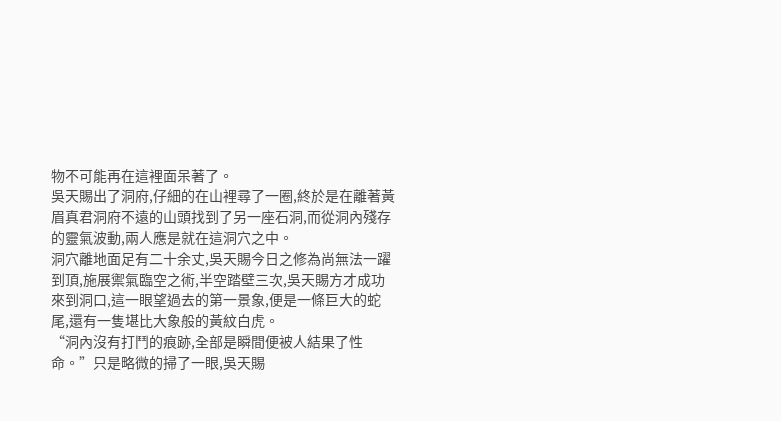物不可能再在這裡面呆著了。
吳天賜出了洞府,仔細的在山裡尋了一圈,終於是在離著黃眉真君洞府不遠的山頭找到了另一座石洞,而從洞內殘存的靈氣波動,兩人應是就在這洞穴之中。
洞穴離地面足有二十余丈,吳天賜今日之修為尚無法一躍到頂,施展禦氣臨空之術,半空踏壁三次,吳天賜方才成功來到洞口,這一眼望過去的第一景象,便是一條巨大的蛇尾,還有一隻堪比大象般的黃紋白虎。
“洞內沒有打鬥的痕跡,全部是瞬間便被人結果了性命。”只是略微的掃了一眼,吳天賜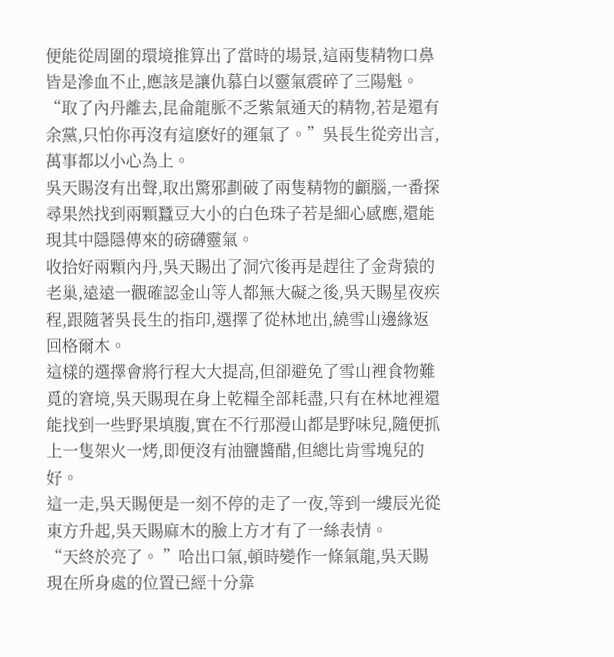便能從周圍的環境推算出了當時的場景,這兩隻精物口鼻皆是滲血不止,應該是讓仇慕白以靈氣震碎了三陽魁。
“取了內丹離去,昆侖龍脈不乏紫氣通天的精物,若是還有余黨,只怕你再沒有這麽好的運氣了。”吳長生從旁出言,萬事都以小心為上。
吳天賜沒有出聲,取出驚邪劃破了兩隻精物的顱腦,一番探尋果然找到兩顆蠶豆大小的白色珠子若是細心感應,還能現其中隱隱傳來的磅礴靈氣。
收拾好兩顆內丹,吳天賜出了洞穴後再是趕往了金背猿的老巢,遠遠一觀確認金山等人都無大礙之後,吳天賜星夜疾程,跟隨著吳長生的指印,選擇了從林地出,繞雪山邊緣返回格爾木。
這樣的選擇會將行程大大提高,但卻避免了雪山裡食物難覓的窘境,吳天賜現在身上乾糧全部耗盡,只有在林地裡還能找到一些野果填腹,實在不行那漫山都是野味兒,隨便抓上一隻架火一烤,即便沒有油鹽醬醋,但總比肯雪塊兒的好。
這一走,吳天賜便是一刻不停的走了一夜,等到一縷辰光從東方升起,吳天賜麻木的臉上方才有了一絲表情。
“天終於亮了。 ”哈出口氣,頓時變作一條氣龍,吳天賜現在所身處的位置已經十分靠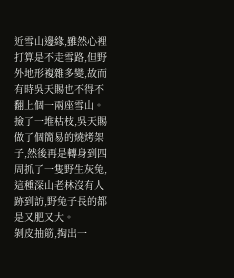近雪山邊緣,雖然心裡打算是不走雪路,但野外地形複雜多變,故而有時吳天賜也不得不翻上個一兩座雪山。
撿了一堆枯枝,吳天賜做了個簡易的燒烤架子,然後再是轉身到四周抓了一隻野生灰兔,這種深山老林沒有人跡到訪,野兔子長的都是又肥又大。
剝皮抽筋,掏出一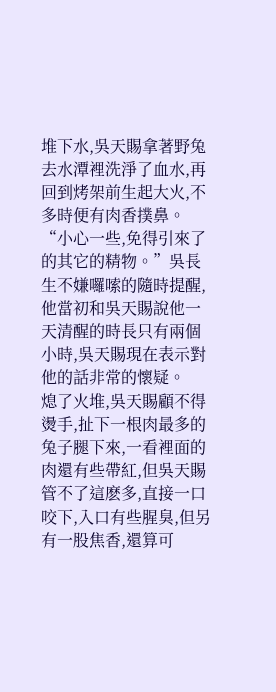堆下水,吳天賜拿著野兔去水潭裡洗淨了血水,再回到烤架前生起大火,不多時便有肉香撲鼻。
“小心一些,免得引來了的其它的精物。”吳長生不嫌囉嗦的隨時提醒,他當初和吳天賜說他一天清醒的時長只有兩個小時,吳天賜現在表示對他的話非常的懷疑。
熄了火堆,吳天賜顧不得燙手,扯下一根肉最多的兔子腿下來,一看裡面的肉還有些帶紅,但吳天賜管不了這麽多,直接一口咬下,入口有些腥臭,但另有一股焦香,還算可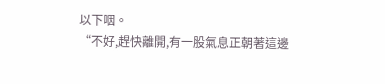以下咽。
“不好,趕快離開,有一股氣息正朝著這邊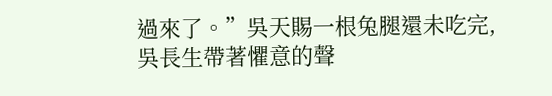過來了。”吳天賜一根兔腿還未吃完,吳長生帶著懼意的聲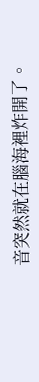音突然就在腦海裡炸開了。